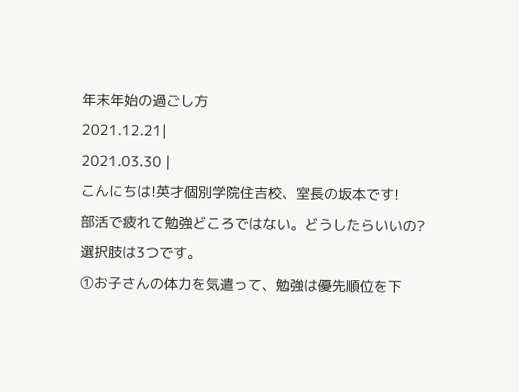年末年始の過ごし方
2021.12.21|
2021.03.30 |
こんにちは!英才個別学院住吉校、室長の坂本です!
部活で疲れて勉強どころではない。どうしたらいいの?
選択肢は3つです。
①お子さんの体力を気遣って、勉強は優先順位を下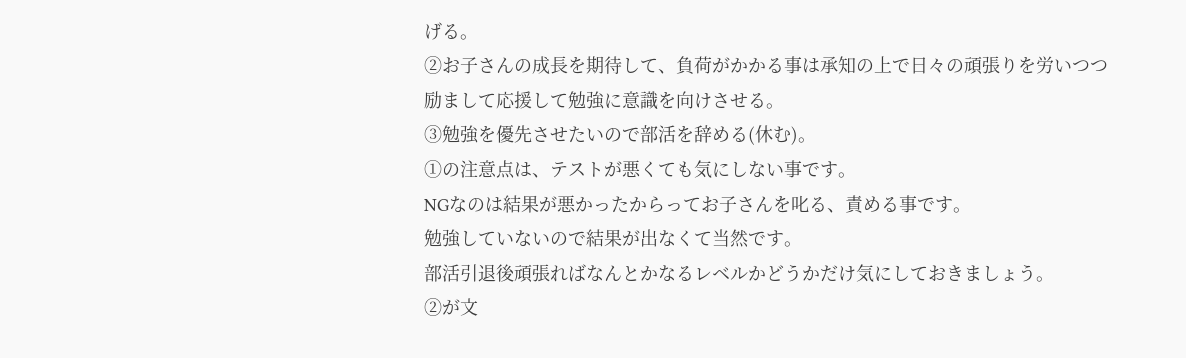げる。
②お子さんの成長を期待して、負荷がかかる事は承知の上で日々の頑張りを労いつつ励まして応援して勉強に意識を向けさせる。
③勉強を優先させたいので部活を辞める(休む)。
①の注意点は、テストが悪くても気にしない事です。
NGなのは結果が悪かったからってお子さんを叱る、責める事です。
勉強していないので結果が出なくて当然です。
部活引退後頑張ればなんとかなるレベルかどうかだけ気にしておきましょう。
②が文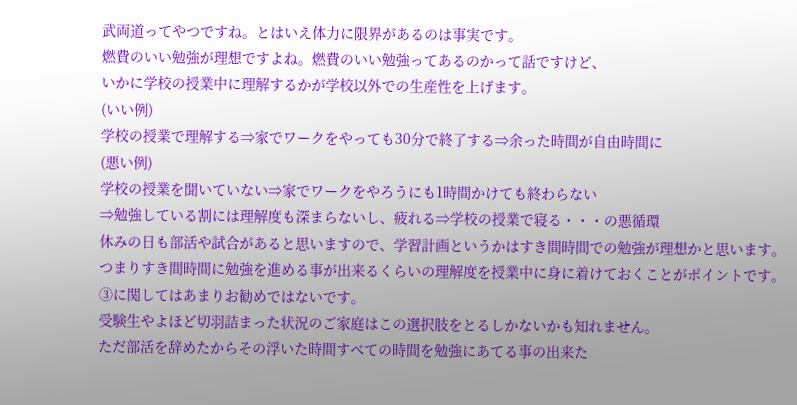武両道ってやつですね。とはいえ体力に限界があるのは事実です。
燃費のいい勉強が理想ですよね。燃費のいい勉強ってあるのかって話ですけど、
いかに学校の授業中に理解するかが学校以外での生産性を上げます。
(いい例)
学校の授業で理解する⇒家でワークをやっても30分で終了する⇒余った時間が自由時間に
(悪い例)
学校の授業を聞いていない⇒家でワークをやろうにも1時間かけても終わらない
⇒勉強している割には理解度も深まらないし、疲れる⇒学校の授業で寝る・・・の悪循環
休みの日も部活や試合があると思いますので、学習計画というかはすき間時間での勉強が理想かと思います。
つまりすき間時間に勉強を進める事が出来るくらいの理解度を授業中に身に着けておくことがポイントです。
③に関してはあまりお勧めではないです。
受験生やよほど切羽詰まった状況のご家庭はこの選択肢をとるしかないかも知れません。
ただ部活を辞めたからその浮いた時間すべての時間を勉強にあてる事の出来た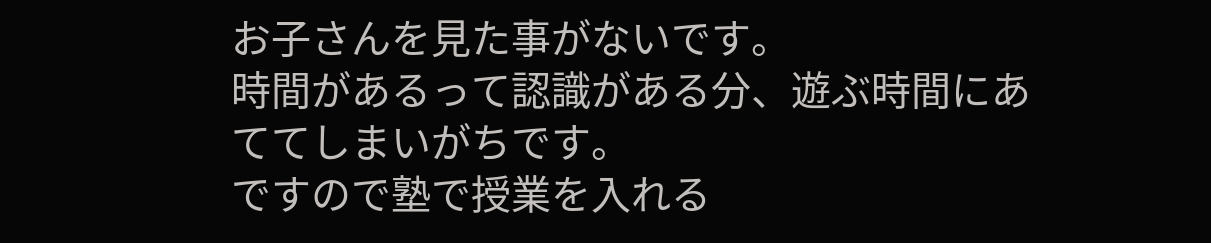お子さんを見た事がないです。
時間があるって認識がある分、遊ぶ時間にあててしまいがちです。
ですので塾で授業を入れる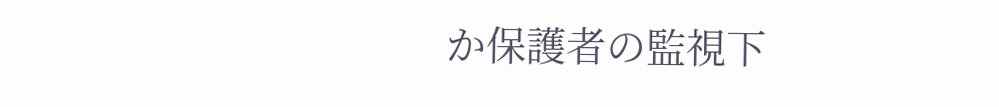か保護者の監視下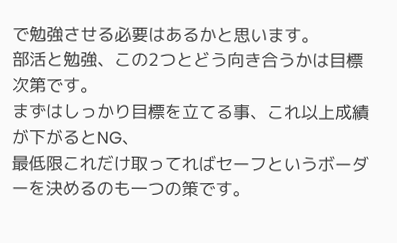で勉強させる必要はあるかと思います。
部活と勉強、この2つとどう向き合うかは目標次第です。
まずはしっかり目標を立てる事、これ以上成績が下がるとNG、
最低限これだけ取ってればセーフというボーダーを決めるのも一つの策です。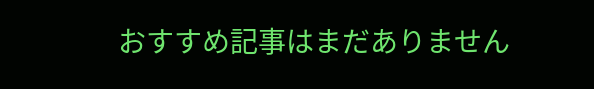おすすめ記事はまだありません